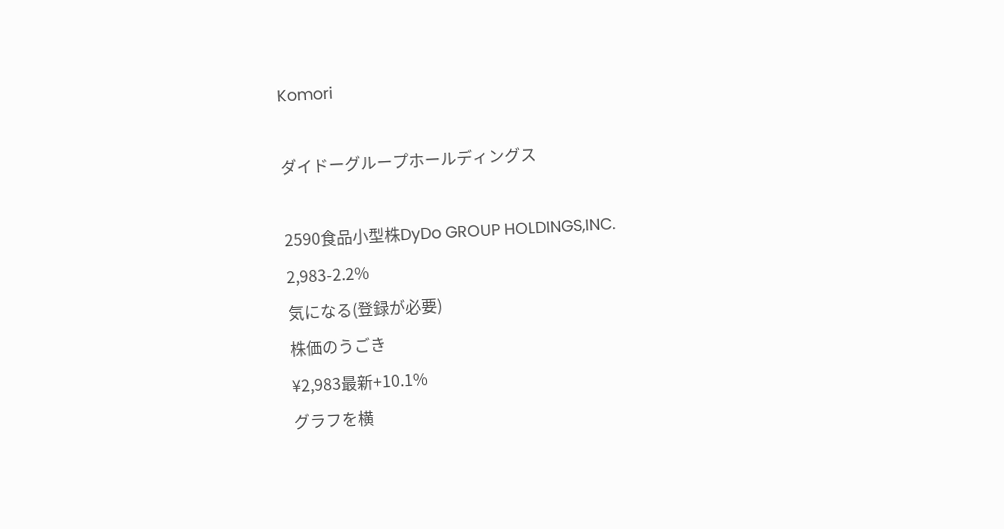Komori

ダイドーグループホールディングス

2590食品小型株DyDo GROUP HOLDINGS,INC.
2,983-2.2%
気になる(登録が必要)
株価のうごき
¥2,983最新+10.1%
グラフを横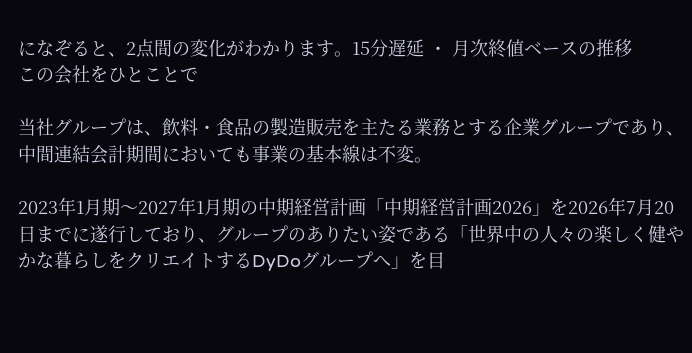になぞると、2点間の変化がわかります。15分遅延 ・ 月次終値ベースの推移
この会社をひとことで

当社グループは、飲料・食品の製造販売を主たる業務とする企業グループであり、中間連結会計期間においても事業の基本線は不変。

2023年1月期〜2027年1月期の中期経営計画「中期経営計画2026」を2026年7月20日までに遂行しており、グループのありたい姿である「世界中の人々の楽しく健やかな暮らしをクリエイトするDyDoグループへ」を目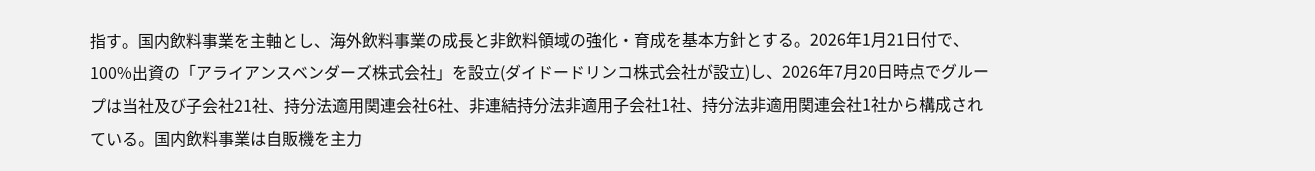指す。国内飲料事業を主軸とし、海外飲料事業の成長と非飲料領域の強化・育成を基本方針とする。2026年1月21日付で、100%出資の「アライアンスベンダーズ株式会社」を設立(ダイドードリンコ株式会社が設立)し、2026年7月20日時点でグループは当社及び子会社21社、持分法適用関連会社6社、非連結持分法非適用子会社1社、持分法非適用関連会社1社から構成されている。国内飲料事業は自販機を主力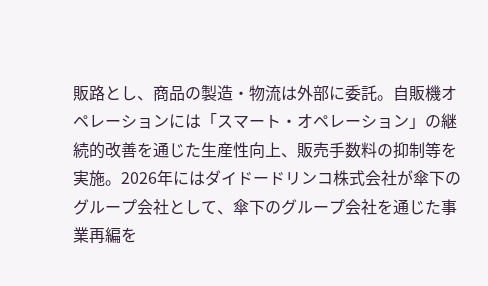販路とし、商品の製造・物流は外部に委託。自販機オペレーションには「スマート・オペレーション」の継続的改善を通じた生産性向上、販売手数料の抑制等を実施。2026年にはダイドードリンコ株式会社が傘下のグループ会社として、傘下のグループ会社を通じた事業再編を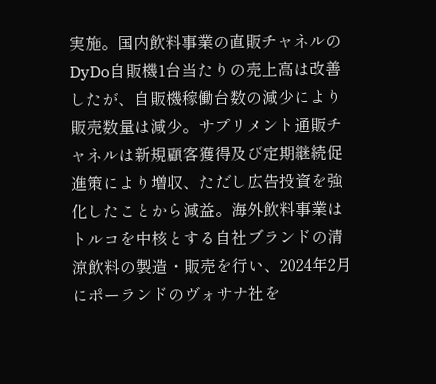実施。国内飲料事業の直販チャネルのDyDo自販機1台当たりの売上高は改善したが、自販機稼働台数の減少により販売数量は減少。サプリメント通販チャネルは新規顧客獲得及び定期継続促進策により増収、ただし広告投資を強化したことから減益。海外飲料事業はトルコを中核とする自社ブランドの清涼飲料の製造・販売を行い、2024年2月にポーランドのヴォサナ社を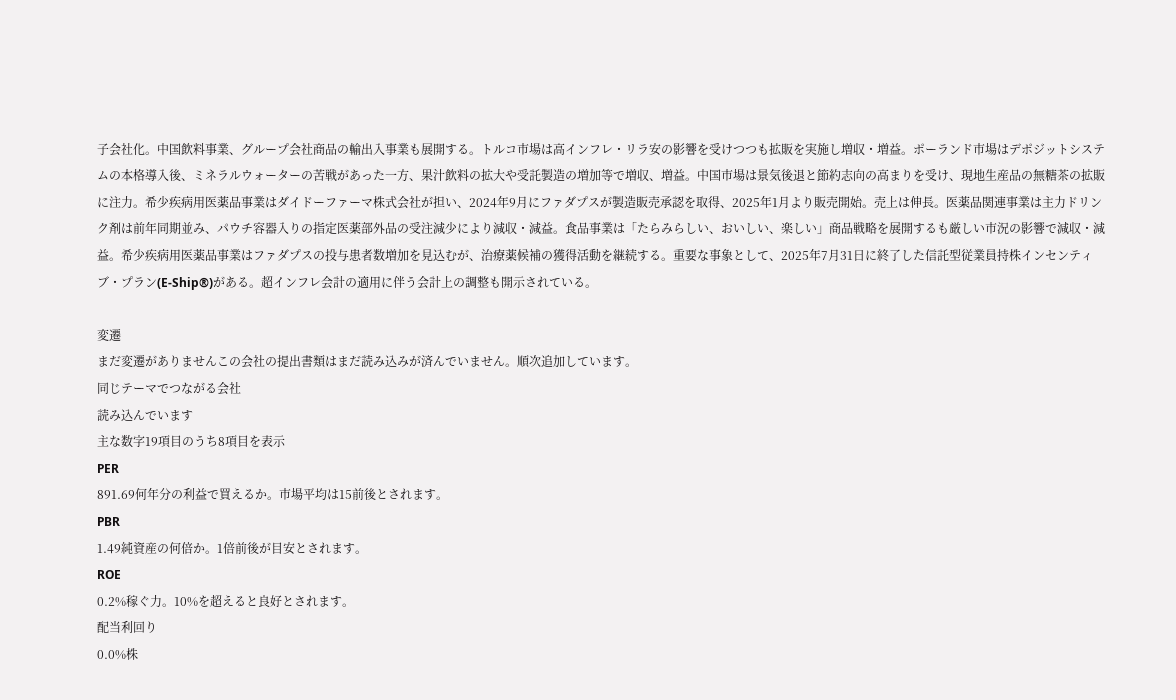子会社化。中国飲料事業、グループ会社商品の輸出入事業も展開する。トルコ市場は高インフレ・リラ安の影響を受けつつも拡販を実施し増収・増益。ポーランド市場はデポジットシステムの本格導入後、ミネラルウォーターの苦戦があった一方、果汁飲料の拡大や受託製造の増加等で増収、増益。中国市場は景気後退と節約志向の高まりを受け、現地生産品の無糖茶の拡販に注力。希少疾病用医薬品事業はダイドーファーマ株式会社が担い、2024年9月にファダプスが製造販売承認を取得、2025年1月より販売開始。売上は伸長。医薬品関連事業は主力ドリンク剤は前年同期並み、パウチ容器入りの指定医薬部外品の受注減少により減収・減益。食品事業は「たらみらしい、おいしい、楽しい」商品戦略を展開するも厳しい市況の影響で減収・減益。希少疾病用医薬品事業はファダプスの投与患者数増加を見込むが、治療薬候補の獲得活動を継続する。重要な事象として、2025年7月31日に終了した信託型従業員持株インセンティブ・プラン(E-Ship®)がある。超インフレ会計の適用に伴う会計上の調整も開示されている。

変遷
まだ変遷がありませんこの会社の提出書類はまだ読み込みが済んでいません。順次追加しています。
同じテーマでつながる会社
読み込んでいます
主な数字19項目のうち8項目を表示
PER
891.69何年分の利益で買えるか。市場平均は15前後とされます。
PBR
1.49純資産の何倍か。1倍前後が目安とされます。
ROE
0.2%稼ぐ力。10%を超えると良好とされます。
配当利回り
0.0%株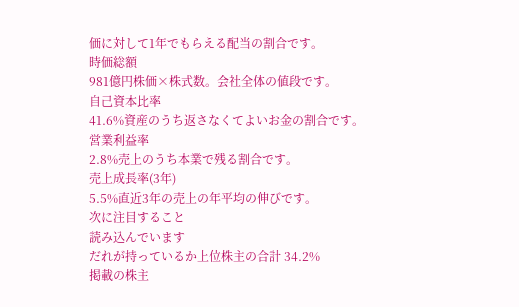価に対して1年でもらえる配当の割合です。
時価総額
981億円株価×株式数。会社全体の値段です。
自己資本比率
41.6%資産のうち返さなくてよいお金の割合です。
営業利益率
2.8%売上のうち本業で残る割合です。
売上成長率(3年)
5.5%直近3年の売上の年平均の伸びです。
次に注目すること
読み込んでいます
だれが持っているか上位株主の合計 34.2%
掲載の株主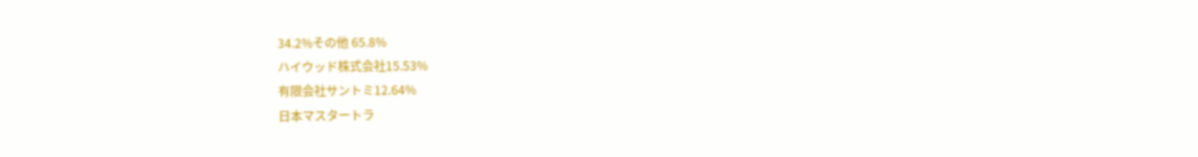34.2%その他 65.8%
ハイウッド株式会社15.53%
有限会社サントミ12.64%
日本マスタートラ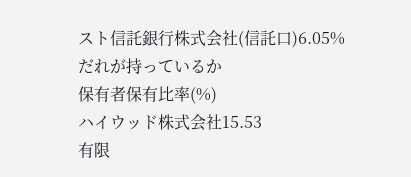スト信託銀行株式会社(信託口)6.05%
だれが持っているか
保有者保有比率(%)
ハイウッド株式会社15.53
有限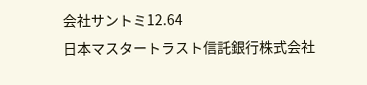会社サントミ12.64
日本マスタートラスト信託銀行株式会社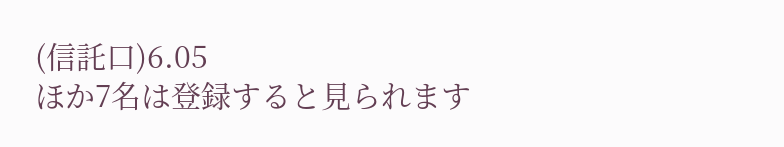(信託口)6.05
ほか7名は登録すると見られます